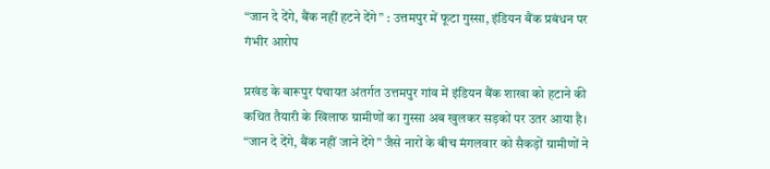“जान दे देंगे, बैंक नहीं हटने देंगे” : उत्तमपुर में फूटा गुस्सा, इंडियन बैंक प्रबंधन पर गंभीर आरोप

प्रखंड के बारूपुर पंचायत अंतर्गत उत्तमपुर गांव में इंडियन बैंक शाखा को हटाने की कथित तैयारी के खिलाफ ग्रामीणों का गुस्सा अब खुलकर सड़कों पर उतर आया है। “जान दे देंगे, बैंक नहीं जाने देंगे” जैसे नारों के बीच मंगलवार को सैकड़ों ग्रामीणों ने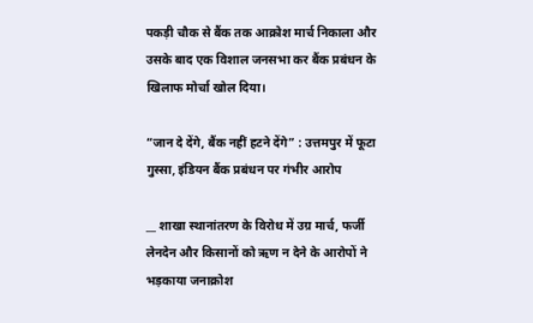पकड़ी चौक से बैंक तक आक्रोश मार्च निकाला और उसके बाद एक विशाल जनसभा कर बैंक प्रबंधन के खिलाफ मोर्चा खोल दिया।

“जान दे देंगे, बैंक नहीं हटने देंगे” : उत्तमपुर में फूटा गुस्सा, इंडियन बैंक प्रबंधन पर गंभीर आरोप

__ शाखा स्थानांतरण के विरोध में उग्र मार्च, फर्जी लेनदेन और किसानों को ऋण न देने के आरोपों ने भड़काया जनाक्रोश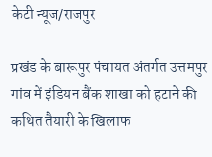केटी न्यूज/राजपुर

प्रखंड के बारूपुर पंचायत अंतर्गत उत्तमपुर गांव में इंडियन बैंक शाखा को हटाने की कथित तैयारी के खिलाफ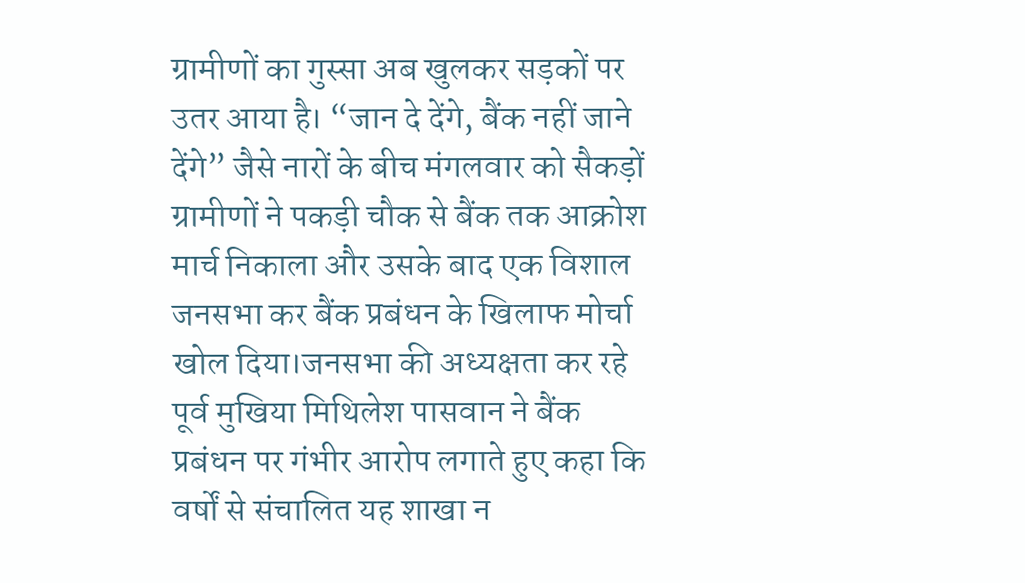ग्रामीणों का गुस्सा अब खुलकर सड़कों पर उतर आया है। “जान दे देंगे, बैंक नहीं जाने देंगे” जैसे नारों के बीच मंगलवार को सैकड़ों ग्रामीणों ने पकड़ी चौक से बैंक तक आक्रोश मार्च निकाला और उसके बाद एक विशाल जनसभा कर बैंक प्रबंधन के खिलाफ मोर्चा खोल दिया।जनसभा की अध्यक्षता कर रहे पूर्व मुखिया मिथिलेश पासवान ने बैंक प्रबंधन पर गंभीर आरोप लगाते हुए कहा कि वर्षों से संचालित यह शाखा न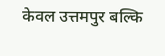केवल उत्तमपुर बल्कि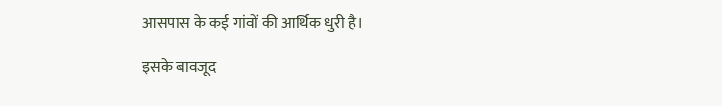आसपास के कई गांवों की आर्थिक धुरी है।

इसके बावजूद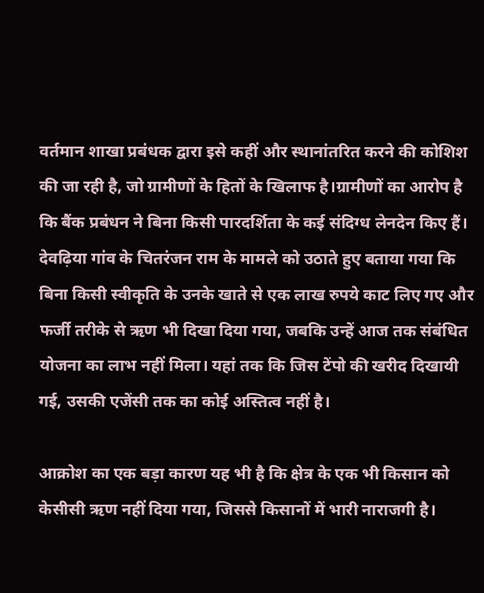वर्तमान शाखा प्रबंधक द्वारा इसे कहीं और स्थानांतरित करने की कोशिश की जा रही है, जो ग्रामीणों के हितों के खिलाफ है।ग्रामीणों का आरोप है कि बैंक प्रबंधन ने बिना किसी पारदर्शिता के कई संदिग्ध लेनदेन किए हैं। देवढ़िया गांव के चितरंजन राम के मामले को उठाते हुए बताया गया कि बिना किसी स्वीकृति के उनके खाते से एक लाख रुपये काट लिए गए और फर्जी तरीके से ऋण भी दिखा दिया गया, जबकि उन्हें आज तक संबंधित योजना का लाभ नहीं मिला। यहां तक कि जिस टेंपो की खरीद दिखायी गई, उसकी एजेंसी तक का कोई अस्तित्व नहीं है।

आक्रोश का एक बड़ा कारण यह भी है कि क्षेत्र के एक भी किसान को केसीसी ऋण नहीं दिया गया, जिससे किसानों में भारी नाराजगी है।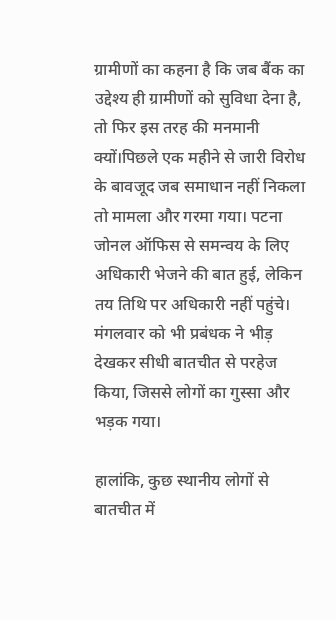ग्रामीणों का कहना है कि जब बैंक का उद्देश्य ही ग्रामीणों को सुविधा देना है, तो फिर इस तरह की मनमानी क्यों।पिछले एक महीने से जारी विरोध के बावजूद जब समाधान नहीं निकला तो मामला और गरमा गया। पटना जोनल ऑफिस से समन्वय के लिए अधिकारी भेजने की बात हुई, लेकिन तय तिथि पर अधिकारी नहीं पहुंचे। मंगलवार को भी प्रबंधक ने भीड़ देखकर सीधी बातचीत से परहेज किया, जिससे लोगों का गुस्सा और भड़क गया।

हालांकि, कुछ स्थानीय लोगों से बातचीत में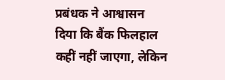प्रबंधक ने आश्वासन दिया कि बैंक फिलहाल कहीं नहीं जाएगा, लेकिन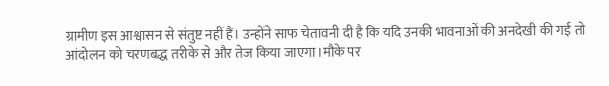ग्रामीण इस आश्वासन से संतुष्ट नहीं हैं। उन्होंने साफ चेतावनी दी है कि यदि उनकी भावनाओं की अनदेखी की गई तो आंदोलन को चरणबद्ध तरीके से और तेज किया जाएगा।मौके पर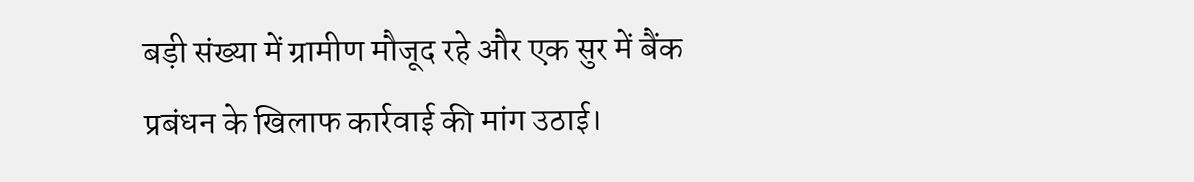बड़ी संख्या में ग्रामीण मौजूद रहे और एक सुर में बैंक प्रबंधन के खिलाफ कार्रवाई की मांग उठाई।